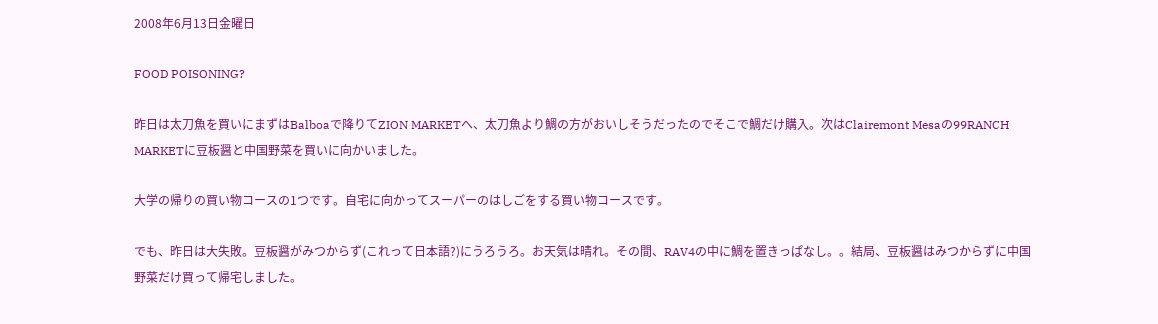2008年6月13日金曜日

FOOD POISONING?

昨日は太刀魚を買いにまずはBalboaで降りてZION MARKETへ、太刀魚より鯛の方がおいしそうだったのでそこで鯛だけ購入。次はClairemont Mesaの99RANCH MARKETに豆板醤と中国野菜を買いに向かいました。

大学の帰りの買い物コースの1つです。自宅に向かってスーパーのはしごをする買い物コースです。

でも、昨日は大失敗。豆板醤がみつからず(これって日本語?)にうろうろ。お天気は晴れ。その間、RAV4の中に鯛を置きっぱなし。。結局、豆板醤はみつからずに中国野菜だけ買って帰宅しました。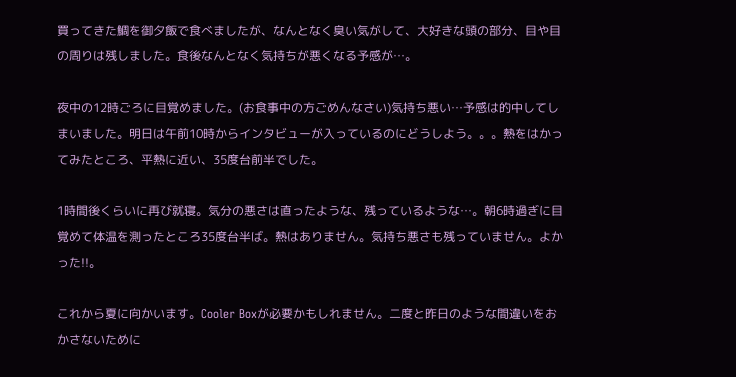買ってきた鯛を御夕飯で食べましたが、なんとなく臭い気がして、大好きな頭の部分、目や目の周りは残しました。食後なんとなく気持ちが悪くなる予感が…。

夜中の12時ごろに目覚めました。(お食事中の方ごめんなさい)気持ち悪い…予感は的中してしまいました。明日は午前10時からインタビューが入っているのにどうしよう。。。熱をはかってみたところ、平熱に近い、35度台前半でした。

1時間後くらいに再び就寝。気分の悪さは直ったような、残っているような…。朝6時過ぎに目覚めて体温を測ったところ35度台半ば。熱はありません。気持ち悪さも残っていません。よかった!!。

これから夏に向かいます。Cooler Boxが必要かもしれません。二度と昨日のような間違いをおかさないために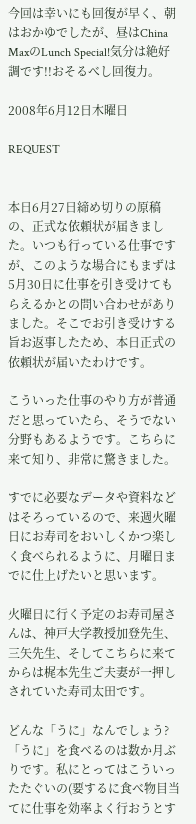今回は幸いにも回復が早く、朝はおかゆでしたが、昼はChina MaxのLunch Special!気分は絶好調です!!おそるべし回復力。

2008年6月12日木曜日

REQUEST


本日6月27日締め切りの原稿の、正式な依頼状が届きました。いつも行っている仕事ですが、このような場合にもまずは5月30日に仕事を引き受けてもらえるかとの問い合わせがありました。そこでお引き受けする旨お返事したため、本日正式の依頼状が届いたわけです。

こういった仕事のやり方が普通だと思っていたら、そうでない分野もあるようです。こちらに来て知り、非常に驚きました。

すでに必要なデータや資料などはそろっているので、来週火曜日にお寿司をおいしくかつ楽しく食べられるように、月曜日までに仕上げたいと思います。

火曜日に行く予定のお寿司屋さんは、神戸大学教授加登先生、三矢先生、そしてこちらに来てからは梶本先生ご夫妻が一押しされていた寿司太田です。

どんな「うに」なんでしょう?「うに」を食べるのは数か月ぶりです。私にとってはこういったたぐいの(要するに食べ物目当てに仕事を効率よく行おうとす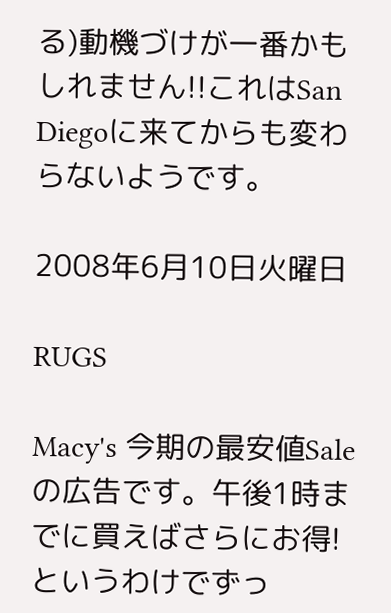る)動機づけが一番かもしれません!!これはSan Diegoに来てからも変わらないようです。

2008年6月10日火曜日

RUGS

Macy's 今期の最安値Saleの広告です。午後1時までに買えばさらにお得!
というわけでずっ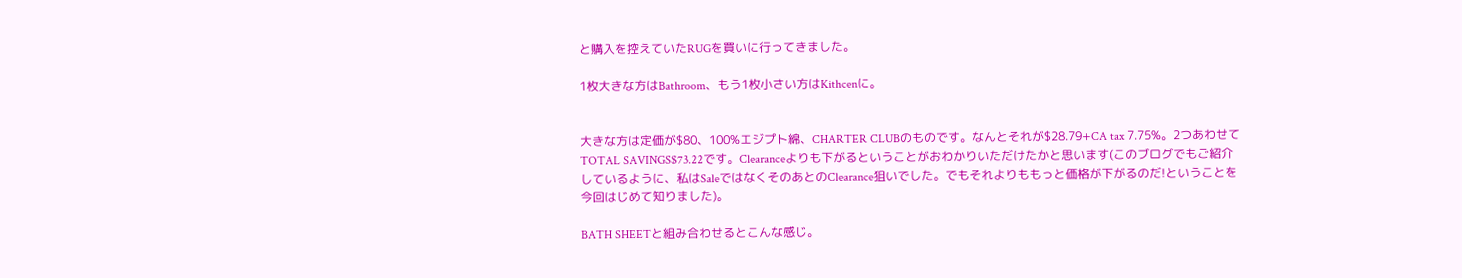と購入を控えていたRUGを買いに行ってきました。

1枚大きな方はBathroom、もう1枚小さい方はKithcenに。


大きな方は定価が$80、100%エジプト綿、CHARTER CLUBのものです。なんとそれが$28.79+CA tax 7.75%。2つあわせてTOTAL SAVINGS$73.22です。Clearanceよりも下がるということがおわかりいただけたかと思います(このブログでもご紹介しているように、私はSaleではなくそのあとのClearance狙いでした。でもそれよりももっと価格が下がるのだ!ということを今回はじめて知りました)。

BATH SHEETと組み合わせるとこんな感じ。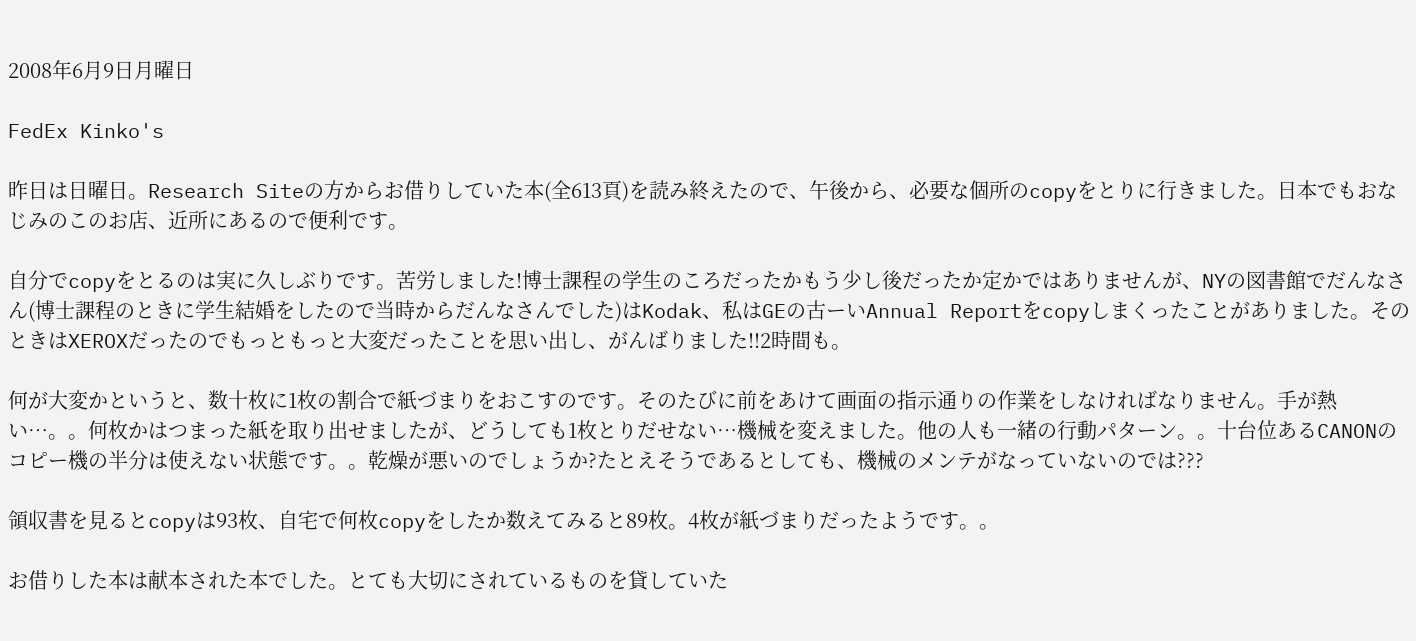2008年6月9日月曜日

FedEx Kinko's

昨日は日曜日。Research Siteの方からお借りしていた本(全613頁)を読み終えたので、午後から、必要な個所のcopyをとりに行きました。日本でもおなじみのこのお店、近所にあるので便利です。

自分でcopyをとるのは実に久しぶりです。苦労しました!博士課程の学生のころだったかもう少し後だったか定かではありませんが、NYの図書館でだんなさん(博士課程のときに学生結婚をしたので当時からだんなさんでした)はKodak、私はGEの古ーいAnnual Reportをcopyしまくったことがありました。そのときはXEROXだったのでもっともっと大変だったことを思い出し、がんばりました!!2時間も。

何が大変かというと、数十枚に1枚の割合で紙づまりをおこすのです。そのたびに前をあけて画面の指示通りの作業をしなければなりません。手が熱い…。。何枚かはつまった紙を取り出せましたが、どうしても1枚とりだせない…機械を変えました。他の人も一緒の行動パターン。。十台位あるCANONのコピー機の半分は使えない状態です。。乾燥が悪いのでしょうか?たとえそうであるとしても、機械のメンテがなっていないのでは???

領収書を見るとcopyは93枚、自宅で何枚copyをしたか数えてみると89枚。4枚が紙づまりだったようです。。

お借りした本は献本された本でした。とても大切にされているものを貸していた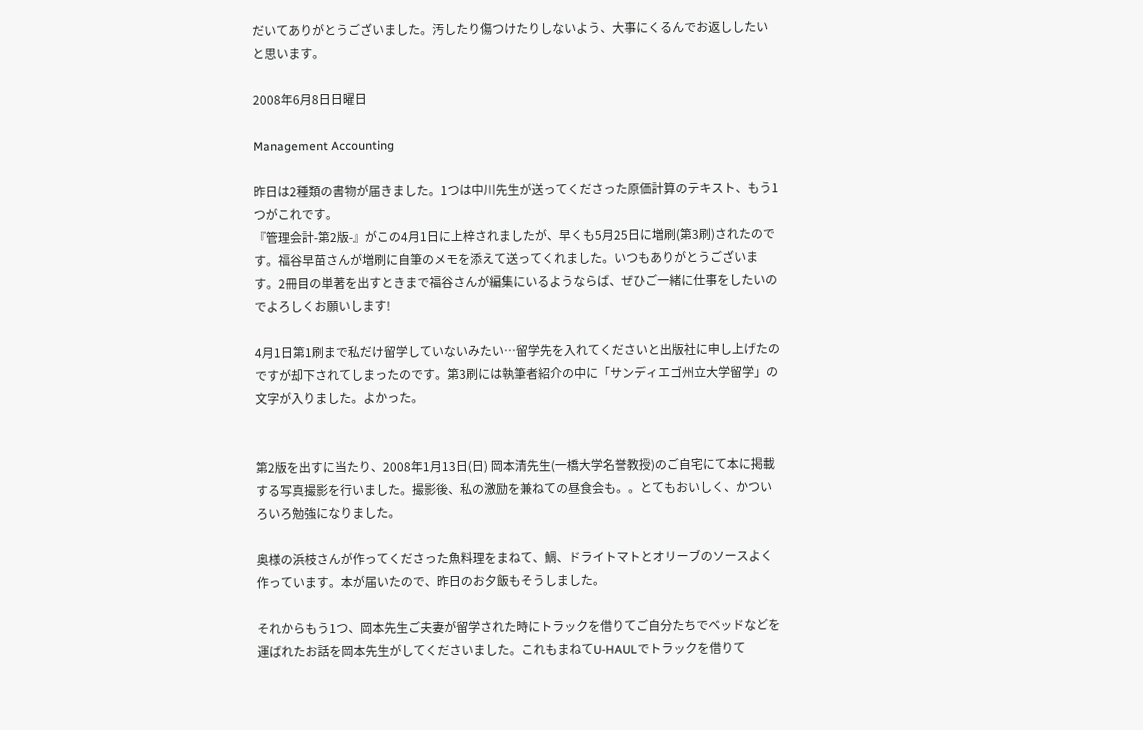だいてありがとうございました。汚したり傷つけたりしないよう、大事にくるんでお返ししたいと思います。

2008年6月8日日曜日

Management Accounting

昨日は2種類の書物が届きました。1つは中川先生が送ってくださった原価計算のテキスト、もう1つがこれです。
『管理会計-第2版-』がこの4月1日に上梓されましたが、早くも5月25日に増刷(第3刷)されたのです。福谷早苗さんが増刷に自筆のメモを添えて送ってくれました。いつもありがとうございます。2冊目の単著を出すときまで福谷さんが編集にいるようならば、ぜひご一緒に仕事をしたいのでよろしくお願いします!

4月1日第1刷まで私だけ留学していないみたい…留学先を入れてくださいと出版社に申し上げたのですが却下されてしまったのです。第3刷には執筆者紹介の中に「サンディエゴ州立大学留学」の文字が入りました。よかった。


第2版を出すに当たり、2008年1月13日(日) 岡本清先生(一橋大学名誉教授)のご自宅にて本に掲載する写真撮影を行いました。撮影後、私の激励を兼ねての昼食会も。。とてもおいしく、かついろいろ勉強になりました。

奥様の浜枝さんが作ってくださった魚料理をまねて、鯛、ドライトマトとオリーブのソースよく作っています。本が届いたので、昨日のお夕飯もそうしました。

それからもう1つ、岡本先生ご夫妻が留学された時にトラックを借りてご自分たちでベッドなどを運ばれたお話を岡本先生がしてくださいました。これもまねてU-HAULでトラックを借りて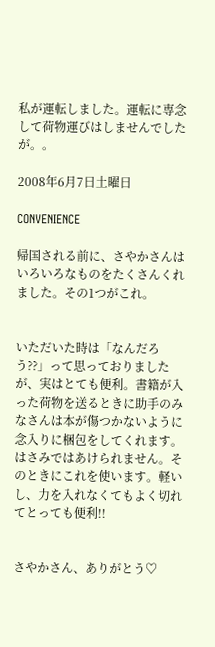私が運転しました。運転に専念して荷物運びはしませんでしたが。。

2008年6月7日土曜日

CONVENIENCE

帰国される前に、さやかさんはいろいろなものをたくさんくれました。その1つがこれ。


いただいた時は「なんだろう??」って思っておりましたが、実はとても便利。書籍が入った荷物を送るときに助手のみなさんは本が傷つかないように念入りに梱包をしてくれます。はさみではあけられません。そのときにこれを使います。軽いし、力を入れなくてもよく切れてとっても便利!!


さやかさん、ありがとう♡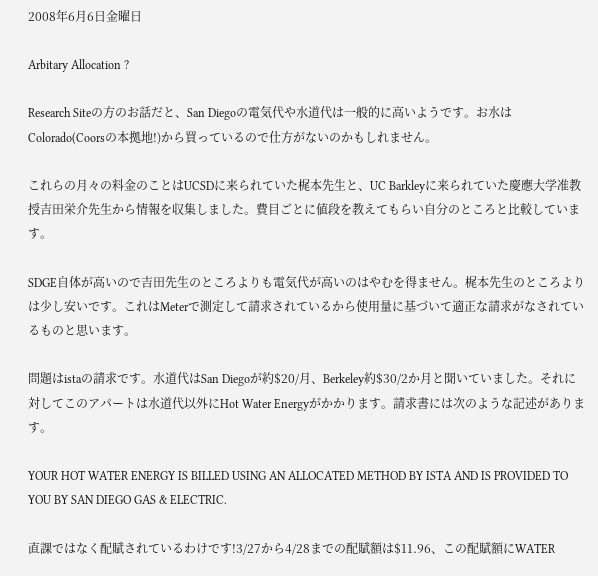2008年6月6日金曜日

Arbitary Allocation ?

Research Siteの方のお話だと、San Diegoの電気代や水道代は一般的に高いようです。お水はColorado(Coorsの本拠地!)から買っているので仕方がないのかもしれません。

これらの月々の料金のことはUCSDに来られていた梶本先生と、UC Barkleyに来られていた慶應大学准教授吉田栄介先生から情報を収集しました。費目ごとに値段を教えてもらい自分のところと比較しています。

SDGE自体が高いので吉田先生のところよりも電気代が高いのはやむを得ません。梶本先生のところよりは少し安いです。これはMeterで測定して請求されているから使用量に基づいて適正な請求がなされているものと思います。

問題はistaの請求です。水道代はSan Diegoが約$20/月、Berkeley約$30/2か月と聞いていました。それに対してこのアパートは水道代以外にHot Water Energyがかかります。請求書には次のような記述があります。

YOUR HOT WATER ENERGY IS BILLED USING AN ALLOCATED METHOD BY ISTA AND IS PROVIDED TO YOU BY SAN DIEGO GAS & ELECTRIC.

直課ではなく配賦されているわけです!3/27から4/28までの配賦額は$11.96、この配賦額にWATER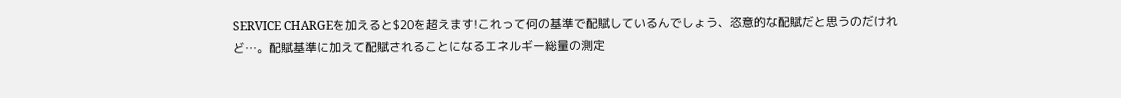SERVICE CHARGEを加えると$20を超えます!これって何の基準で配賦しているんでしょう、恣意的な配賦だと思うのだけれど…。配賦基準に加えて配賦されることになるエネルギー総量の測定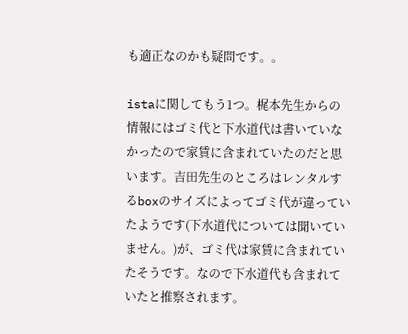も適正なのかも疑問です。。

istaに関してもう1つ。梶本先生からの情報にはゴミ代と下水道代は書いていなかったので家賃に含まれていたのだと思います。吉田先生のところはレンタルするboxのサイズによってゴミ代が違っていたようです(下水道代については聞いていません。)が、ゴミ代は家賃に含まれていたそうです。なので下水道代も含まれていたと推察されます。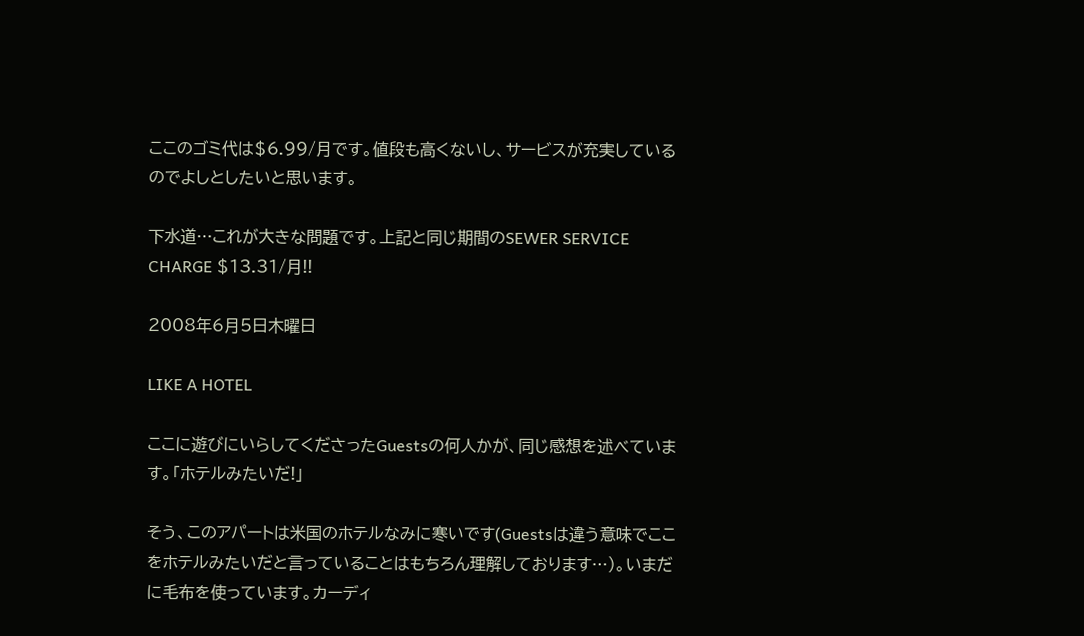ここのゴミ代は$6.99/月です。値段も高くないし、サービスが充実しているのでよしとしたいと思います。

下水道…これが大きな問題です。上記と同じ期間のSEWER SERVICE CHARGE $13.31/月!!

2008年6月5日木曜日

LIKE A HOTEL

ここに遊びにいらしてくださったGuestsの何人かが、同じ感想を述べています。「ホテルみたいだ!」

そう、このアパートは米国のホテルなみに寒いです(Guestsは違う意味でここをホテルみたいだと言っていることはもちろん理解しております…)。いまだに毛布を使っています。カーディ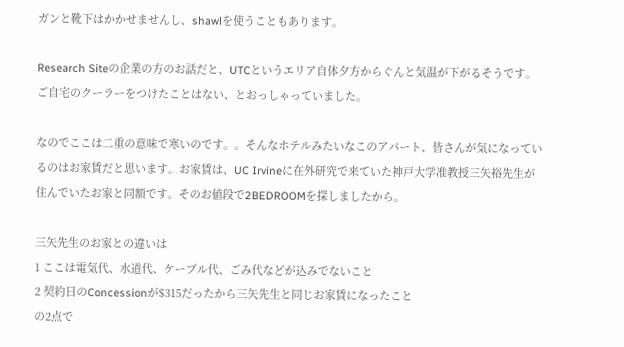ガンと靴下はかかせませんし、shawlを使うこともあります。

Research Siteの企業の方のお話だと、UTCというエリア自体夕方からぐんと気温が下がるそうです。ご自宅のクーラーをつけたことはない、とおっしゃっていました。

なのでここは二重の意味で寒いのです。。そんなホテルみたいなこのアパート、皆さんが気になっているのはお家賃だと思います。お家賃は、UC Irvineに在外研究で来ていた神戸大学准教授三矢裕先生が住んでいたお家と同額です。そのお値段で2BEDROOMを探しましたから。

三矢先生のお家との違いは
1 ここは電気代、水道代、ケーブル代、ごみ代などが込みでないこと
2 契約日のConcessionが$315だったから三矢先生と同じお家賃になったこと
の2点で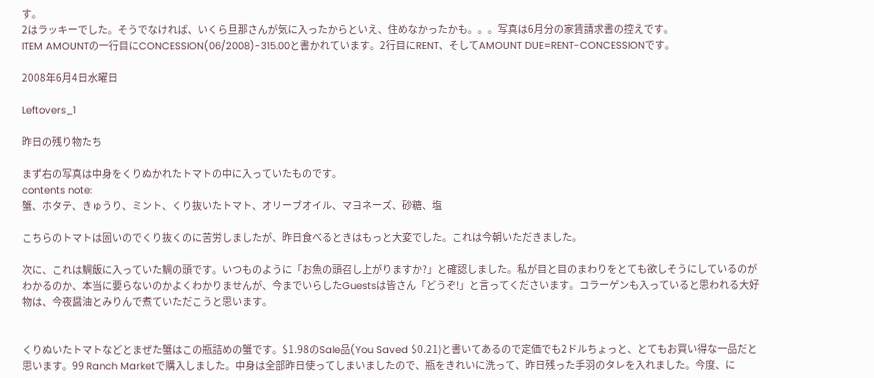す。
2はラッキーでした。そうでなければ、いくら旦那さんが気に入ったからといえ、住めなかったかも。。。写真は6月分の家賃請求書の控えです。
ITEM AMOUNTの一行目にCONCESSION(06/2008)-315.00と書かれています。2行目にRENT、そしてAMOUNT DUE=RENT-CONCESSIONです。

2008年6月4日水曜日

Leftovers_1

昨日の残り物たち

まず右の写真は中身をくりぬかれたトマトの中に入っていたものです。
contents note:
蟹、ホタテ、きゅうり、ミント、くり抜いたトマト、オリーブオイル、マヨネーズ、砂糖、塩

こちらのトマトは固いのでくり抜くのに苦労しましたが、昨日食べるときはもっと大変でした。これは今朝いただきました。

次に、これは鯛飯に入っていた鯛の頭です。いつものように「お魚の頭召し上がりますか?」と確認しました。私が目と目のまわりをとても欲しそうにしているのがわかるのか、本当に要らないのかよくわかりませんが、今までいらしたGuestsは皆さん「どうぞ!」と言ってくださいます。コラーゲンも入っていると思われる大好物は、今夜醤油とみりんで煮ていただこうと思います。


くりぬいたトマトなどとまぜた蟹はこの瓶詰めの蟹です。$1.98のSale品(You Saved $0.21)と書いてあるので定価でも2ドルちょっと、とてもお買い得な一品だと思います。99 Ranch Marketで購入しました。中身は全部昨日使ってしまいましたので、瓶をきれいに洗って、昨日残った手羽のタレを入れました。今度、に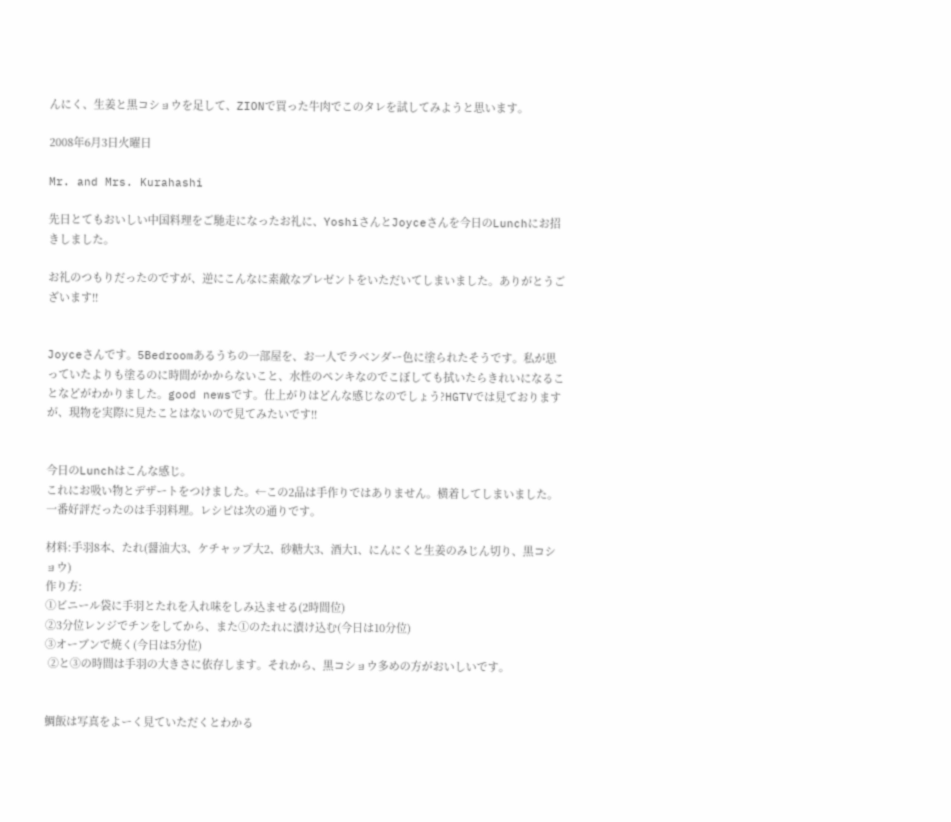んにく、生姜と黒コショウを足して、ZIONで買った牛肉でこのタレを試してみようと思います。

2008年6月3日火曜日

Mr. and Mrs. Kurahashi

先日とてもおいしい中国料理をご馳走になったお礼に、YoshiさんとJoyceさんを今日のLunchにお招きしました。

お礼のつもりだったのですが、逆にこんなに素敵なプレゼントをいただいてしまいました。ありがとうございます!!


Joyceさんです。5Bedroomあるうちの一部屋を、お一人でラベンダー色に塗られたそうです。私が思っていたよりも塗るのに時間がかからないこと、水性のペンキなのでこぼしても拭いたらきれいになることなどがわかりました。good newsです。仕上がりはどんな感じなのでしょう?HGTVでは見ておりますが、現物を実際に見たことはないので見てみたいです!!


今日のLunchはこんな感じ。
これにお吸い物とデザートをつけました。←この2品は手作りではありません。横着してしまいました。
一番好評だったのは手羽料理。レシピは次の通りです。

材料:手羽8本、たれ(醤油大3、ケチャップ大2、砂糖大3、酒大1、にんにくと生姜のみじん切り、黒コショウ)
作り方:
①ビニール袋に手羽とたれを入れ味をしみ込ませる(2時間位)
②3分位レンジでチンをしてから、また①のたれに漬け込む(今日は10分位)
③オーブンで焼く(今日は5分位)
 ②と③の時間は手羽の大きさに依存します。それから、黒コショウ多めの方がおいしいです。


鯛飯は写真をよーく見ていただくとわかる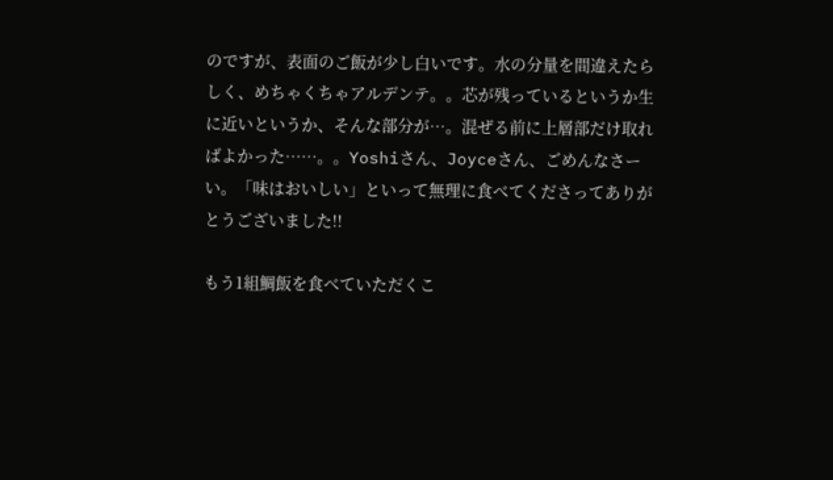のですが、表面のご飯が少し白いです。水の分量を間違えたらしく、めちゃくちゃアルデンテ。。芯が残っているというか生に近いというか、そんな部分が…。混ぜる前に上層部だけ取ればよかった……。。Yoshiさん、Joyceさん、ごめんなさーい。「味はおいしい」といって無理に食べてくださってありがとうございました!!

もう1組鯛飯を食べていただくこ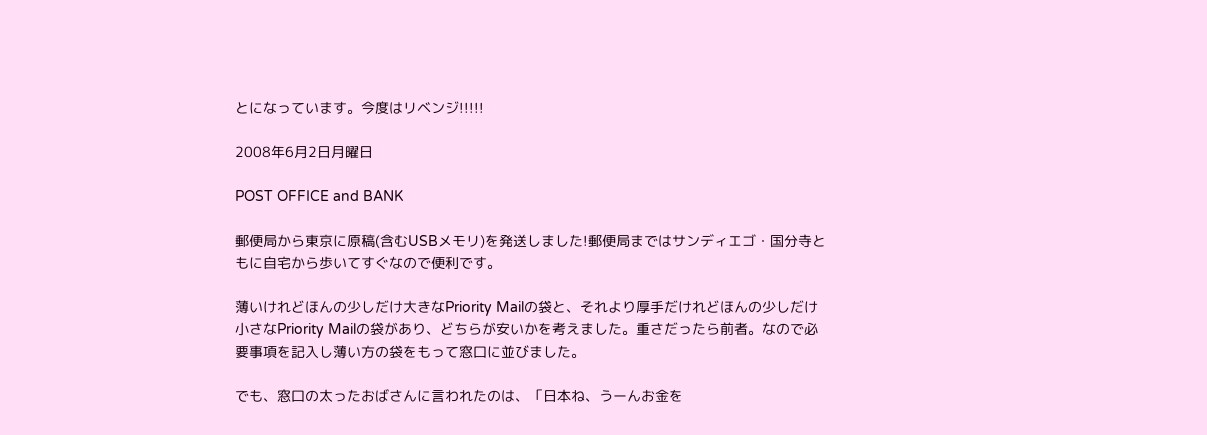とになっています。今度はリベンジ!!!!!

2008年6月2日月曜日

POST OFFICE and BANK

郵便局から東京に原稿(含むUSBメモリ)を発送しました!郵便局まではサンディエゴ・国分寺ともに自宅から歩いてすぐなので便利です。

薄いけれどほんの少しだけ大きなPriority Mailの袋と、それより厚手だけれどほんの少しだけ小さなPriority Mailの袋があり、どちらが安いかを考えました。重さだったら前者。なので必要事項を記入し薄い方の袋をもって窓口に並びました。

でも、窓口の太ったおばさんに言われたのは、「日本ね、うーんお金を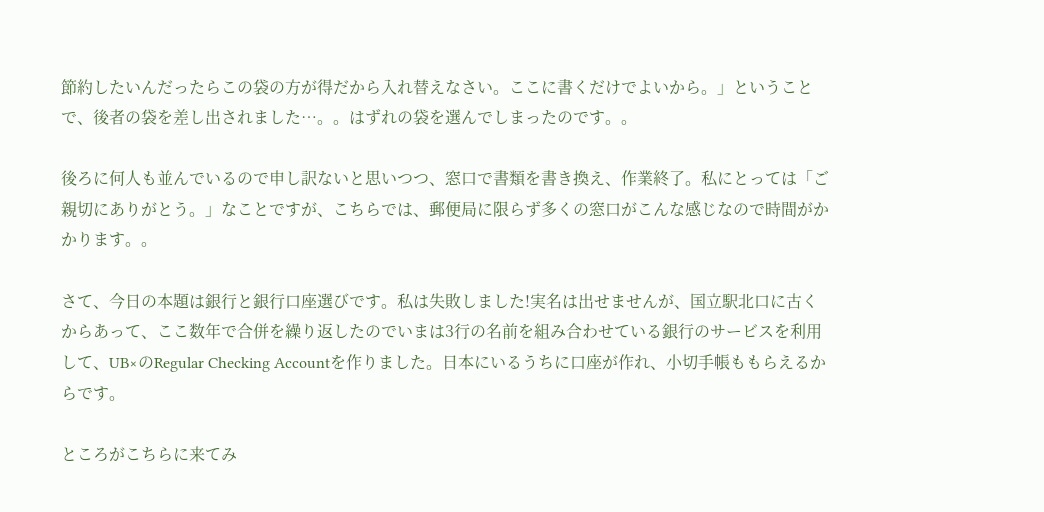節約したいんだったらこの袋の方が得だから入れ替えなさい。ここに書くだけでよいから。」ということで、後者の袋を差し出されました…。。はずれの袋を選んでしまったのです。。

後ろに何人も並んでいるので申し訳ないと思いつつ、窓口で書類を書き換え、作業終了。私にとっては「ご親切にありがとう。」なことですが、こちらでは、郵便局に限らず多くの窓口がこんな感じなので時間がかかります。。

さて、今日の本題は銀行と銀行口座選びです。私は失敗しました!実名は出せませんが、国立駅北口に古くからあって、ここ数年で合併を繰り返したのでいまは3行の名前を組み合わせている銀行のサービスを利用して、UB×のRegular Checking Accountを作りました。日本にいるうちに口座が作れ、小切手帳ももらえるからです。

ところがこちらに来てみ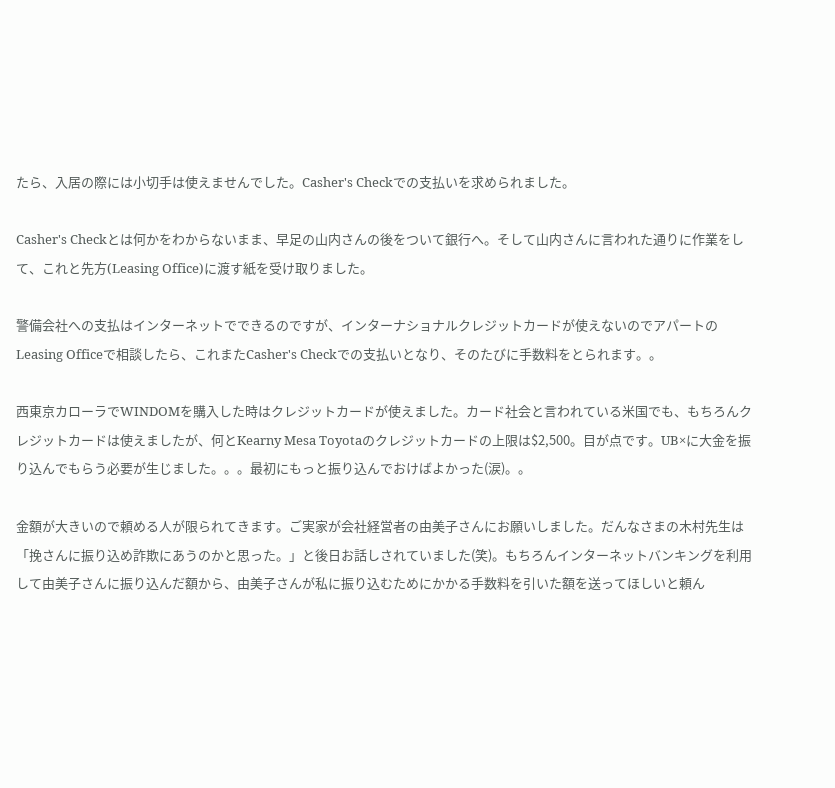たら、入居の際には小切手は使えませんでした。Casher's Checkでの支払いを求められました。

Casher's Checkとは何かをわからないまま、早足の山内さんの後をついて銀行へ。そして山内さんに言われた通りに作業をして、これと先方(Leasing Office)に渡す紙を受け取りました。

警備会社への支払はインターネットでできるのですが、インターナショナルクレジットカードが使えないのでアパートのLeasing Officeで相談したら、これまたCasher's Checkでの支払いとなり、そのたびに手数料をとられます。。

西東京カローラでWINDOMを購入した時はクレジットカードが使えました。カード社会と言われている米国でも、もちろんクレジットカードは使えましたが、何とKearny Mesa Toyotaのクレジットカードの上限は$2,500。目が点です。UB×に大金を振り込んでもらう必要が生じました。。。最初にもっと振り込んでおけばよかった(涙)。。

金額が大きいので頼める人が限られてきます。ご実家が会社経営者の由美子さんにお願いしました。だんなさまの木村先生は「挽さんに振り込め詐欺にあうのかと思った。」と後日お話しされていました(笑)。もちろんインターネットバンキングを利用して由美子さんに振り込んだ額から、由美子さんが私に振り込むためにかかる手数料を引いた額を送ってほしいと頼ん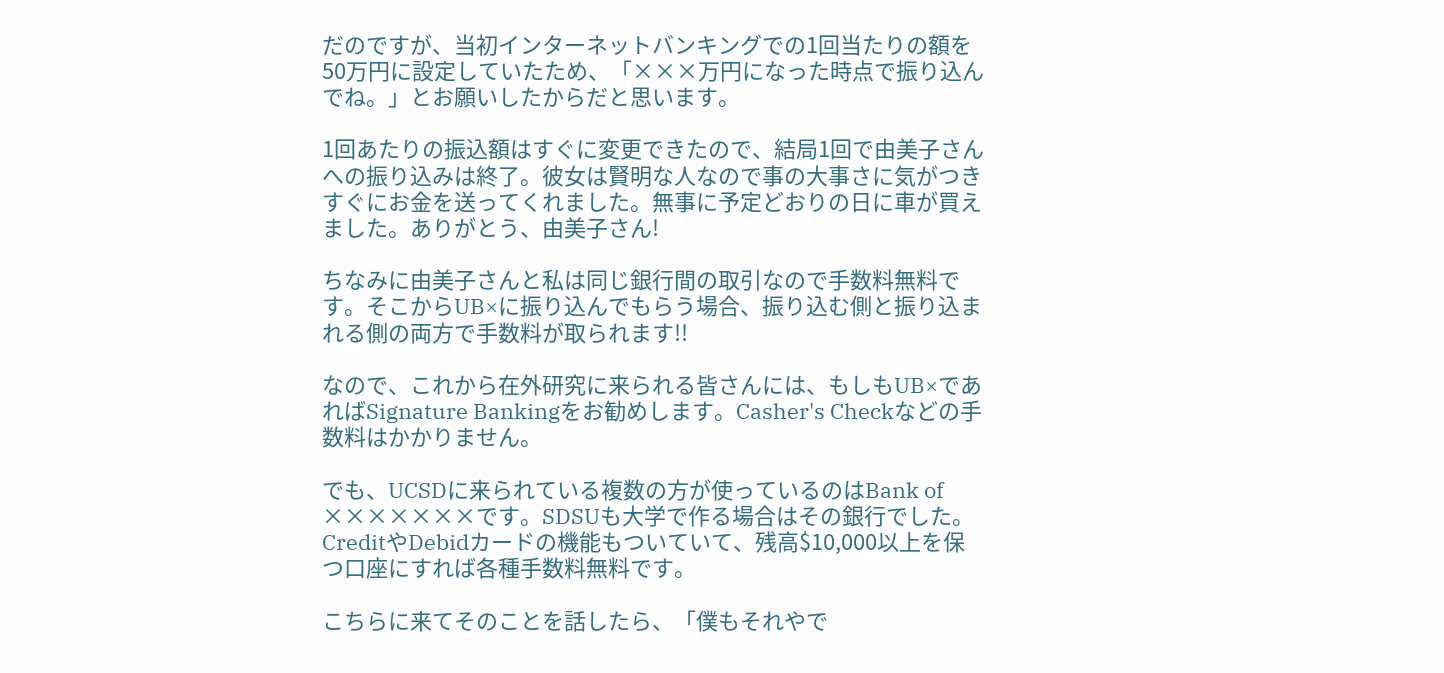だのですが、当初インターネットバンキングでの1回当たりの額を50万円に設定していたため、「×××万円になった時点で振り込んでね。」とお願いしたからだと思います。

1回あたりの振込額はすぐに変更できたので、結局1回で由美子さんへの振り込みは終了。彼女は賢明な人なので事の大事さに気がつきすぐにお金を送ってくれました。無事に予定どおりの日に車が買えました。ありがとう、由美子さん!

ちなみに由美子さんと私は同じ銀行間の取引なので手数料無料です。そこからUB×に振り込んでもらう場合、振り込む側と振り込まれる側の両方で手数料が取られます!!

なので、これから在外研究に来られる皆さんには、もしもUB×であればSignature Bankingをお勧めします。Casher's Checkなどの手数料はかかりません。

でも、UCSDに来られている複数の方が使っているのはBank of ×××××××です。SDSUも大学で作る場合はその銀行でした。CreditやDebidカードの機能もついていて、残高$10,000以上を保つ口座にすれば各種手数料無料です。

こちらに来てそのことを話したら、「僕もそれやで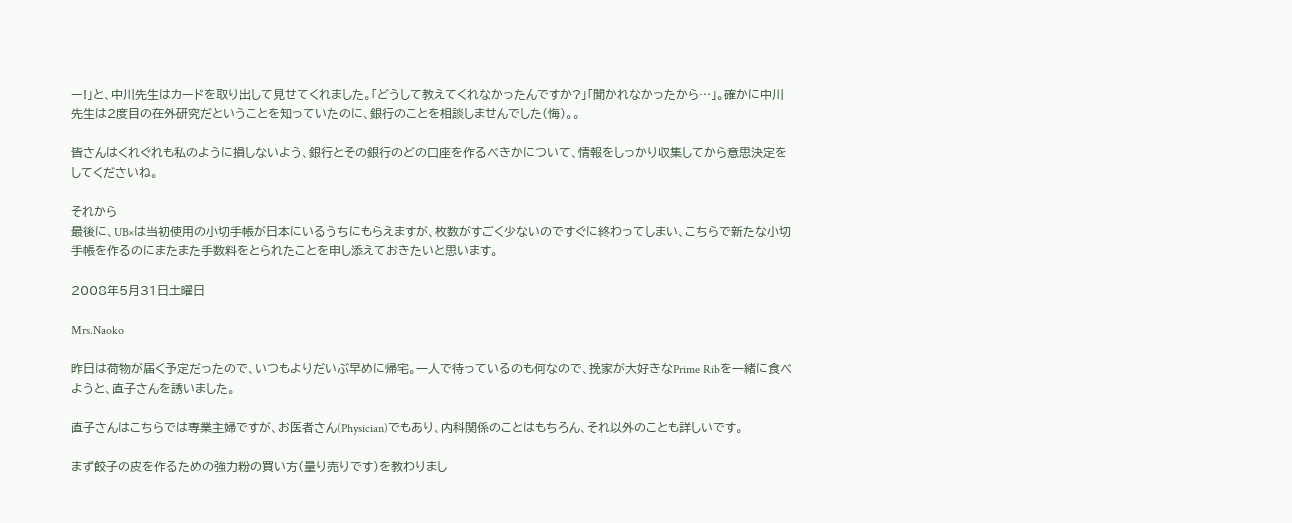ー!」と、中川先生はカードを取り出して見せてくれました。「どうして教えてくれなかったんですか?」「聞かれなかったから…」。確かに中川先生は2度目の在外研究だということを知っていたのに、銀行のことを相談しませんでした(悔)。。

皆さんはくれぐれも私のように損しないよう、銀行とその銀行のどの口座を作るべきかについて、情報をしっかり収集してから意思決定をしてくださいね。

それから
最後に、UB×は当初使用の小切手帳が日本にいるうちにもらえますが、枚数がすごく少ないのですぐに終わってしまい、こちらで新たな小切手帳を作るのにまたまた手数料をとられたことを申し添えておきたいと思います。

2008年5月31日土曜日

Mrs.Naoko

昨日は荷物が届く予定だったので、いつもよりだいぶ早めに帰宅。一人で待っているのも何なので、挽家が大好きなPrime Ribを一緒に食べようと、直子さんを誘いました。

直子さんはこちらでは専業主婦ですが、お医者さん(Physician)でもあり、内科関係のことはもちろん、それ以外のことも詳しいです。

まず餃子の皮を作るための強力粉の買い方(量り売りです)を教わりまし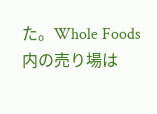た。Whole Foods内の売り場は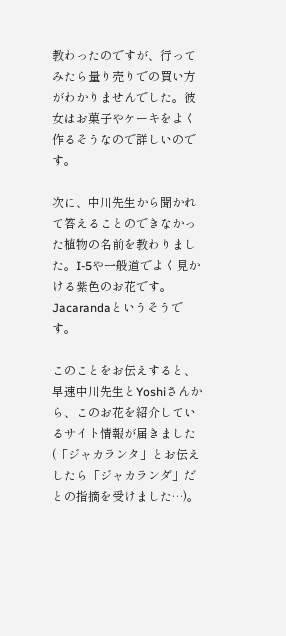教わったのですが、行ってみたら量り売りでの買い方がわかりませんでした。彼女はお菓子やケーキをよく作るそうなので詳しいのです。

次に、中川先生から聞かれて答えることのできなかった植物の名前を教わりました。I-5や一般道でよく見かける紫色のお花です。Jacarandaというそうです。

このことをお伝えすると、早速中川先生とYoshiさんから、このお花を紹介しているサイト情報が届きました(「ジャカランタ」とお伝えしたら「ジャカランダ」だとの指摘を受けました…)。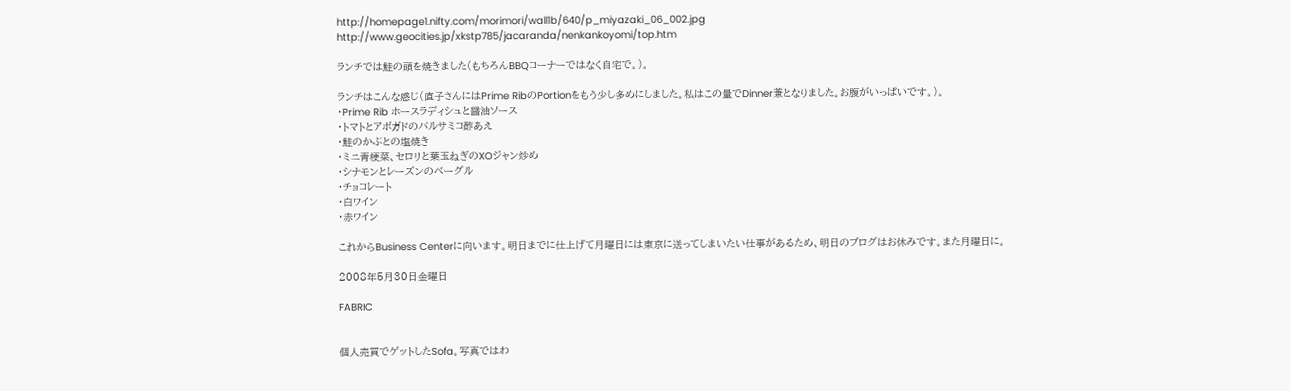http://homepage1.nifty.com/morimori/wall1b/640/p_miyazaki_06_002.jpg
http://www.geocities.jp/xkstp785/jacaranda/nenkankoyomi/top.htm

ランチでは鮭の頭を焼きました(もちろんBBQコーナーではなく自宅で。)。

ランチはこんな感じ(直子さんにはPrime RibのPortionをもう少し多めにしました。私はこの量でDinner兼となりました。お腹がいっぱいです。)。
・Prime Rib ホースラディシュと醤油ソース
・トマトとアボガドのバルサミコ酢あえ
・鮭のかぶとの塩焼き
・ミニ青梗菜、セロリと葉玉ねぎのXOジャン炒め
・シナモンとレーズンのベーグル
・チョコレート
・白ワイン
・赤ワイン

これからBusiness Centerに向います。明日までに仕上げて月曜日には東京に送ってしまいたい仕事があるため、明日のブログはお休みです。また月曜日に。

2008年5月30日金曜日

FABRIC


個人売買でゲットしたSofa。写真ではわ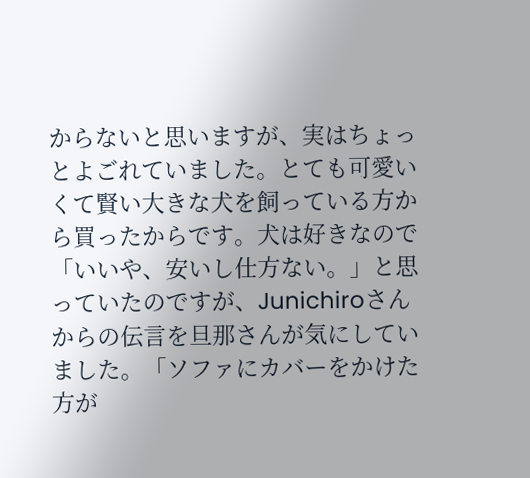からないと思いますが、実はちょっとよごれていました。とても可愛いくて賢い大きな犬を飼っている方から買ったからです。犬は好きなので「いいや、安いし仕方ない。」と思っていたのですが、Junichiroさんからの伝言を旦那さんが気にしていました。「ソファにカバーをかけた方が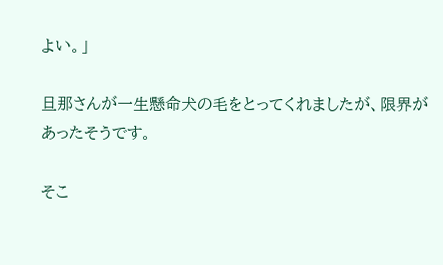よい。」

旦那さんが一生懸命犬の毛をとってくれましたが、限界があったそうです。

そこ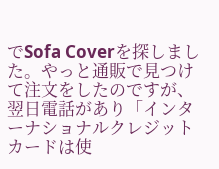でSofa Coverを探しました。やっと通販で見つけて注文をしたのですが、翌日電話があり「インターナショナルクレジットカードは使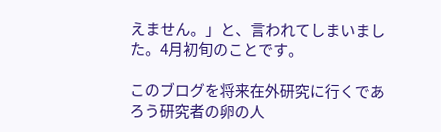えません。」と、言われてしまいました。4月初旬のことです。

このブログを将来在外研究に行くであろう研究者の卵の人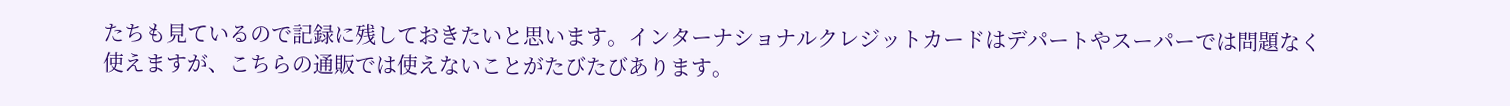たちも見ているので記録に残しておきたいと思います。インターナショナルクレジットカードはデパートやスーパーでは問題なく使えますが、こちらの通販では使えないことがたびたびあります。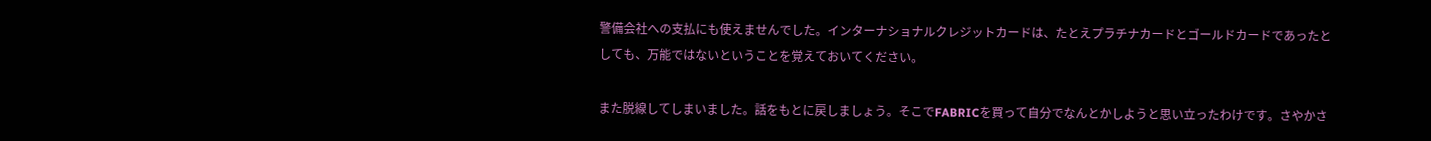警備会社への支払にも使えませんでした。インターナショナルクレジットカードは、たとえプラチナカードとゴールドカードであったとしても、万能ではないということを覚えておいてください。

また脱線してしまいました。話をもとに戻しましょう。そこでFABRICを買って自分でなんとかしようと思い立ったわけです。さやかさ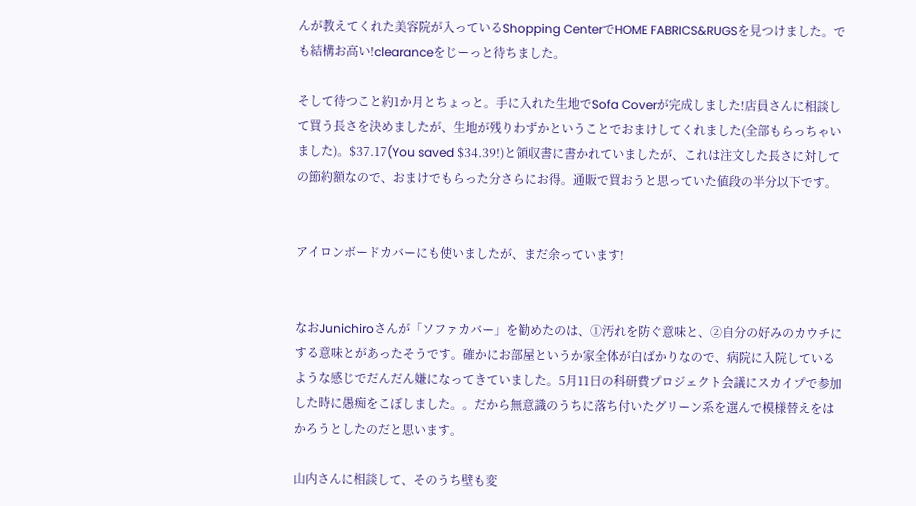んが教えてくれた美容院が入っているShopping CenterでHOME FABRICS&RUGSを見つけました。でも結構お高い!clearanceをじーっと待ちました。

そして待つこと約1か月とちょっと。手に入れた生地でSofa Coverが完成しました!店員さんに相談して買う長さを決めましたが、生地が残りわずかということでおまけしてくれました(全部もらっちゃいました)。$37.17(You saved $34.39!)と領収書に書かれていましたが、これは注文した長さに対しての節約額なので、おまけでもらった分さらにお得。通販で買おうと思っていた値段の半分以下です。


アイロンボードカバーにも使いましたが、まだ余っています!


なおJunichiroさんが「ソファカバー」を勧めたのは、①汚れを防ぐ意味と、②自分の好みのカウチにする意味とがあったそうです。確かにお部屋というか家全体が白ばかりなので、病院に入院しているような感じでだんだん嫌になってきていました。5月11日の科研費プロジェクト会議にスカイプで参加した時に愚痴をこぼしました。。だから無意識のうちに落ち付いたグリーン系を選んで模様替えをはかろうとしたのだと思います。

山内さんに相談して、そのうち壁も変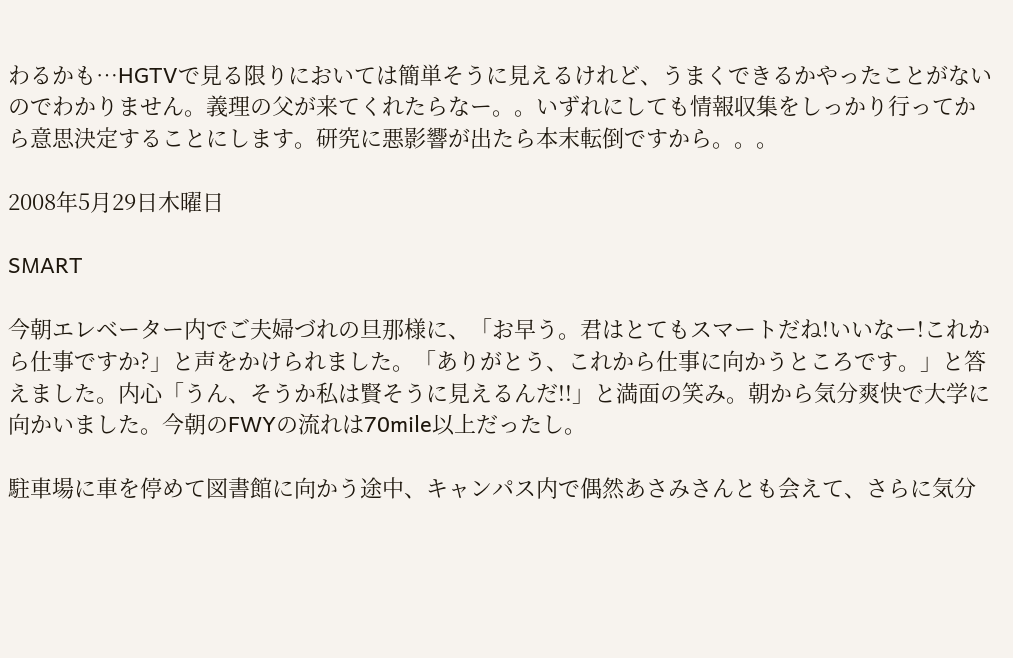わるかも…HGTVで見る限りにおいては簡単そうに見えるけれど、うまくできるかやったことがないのでわかりません。義理の父が来てくれたらなー。。いずれにしても情報収集をしっかり行ってから意思決定することにします。研究に悪影響が出たら本末転倒ですから。。。

2008年5月29日木曜日

SMART

今朝エレベーター内でご夫婦づれの旦那様に、「お早う。君はとてもスマートだね!いいなー!これから仕事ですか?」と声をかけられました。「ありがとう、これから仕事に向かうところです。」と答えました。内心「うん、そうか私は賢そうに見えるんだ!!」と満面の笑み。朝から気分爽快で大学に向かいました。今朝のFWYの流れは70mile以上だったし。

駐車場に車を停めて図書館に向かう途中、キャンパス内で偶然あさみさんとも会えて、さらに気分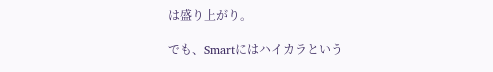は盛り上がり。

でも、Smartにはハイカラという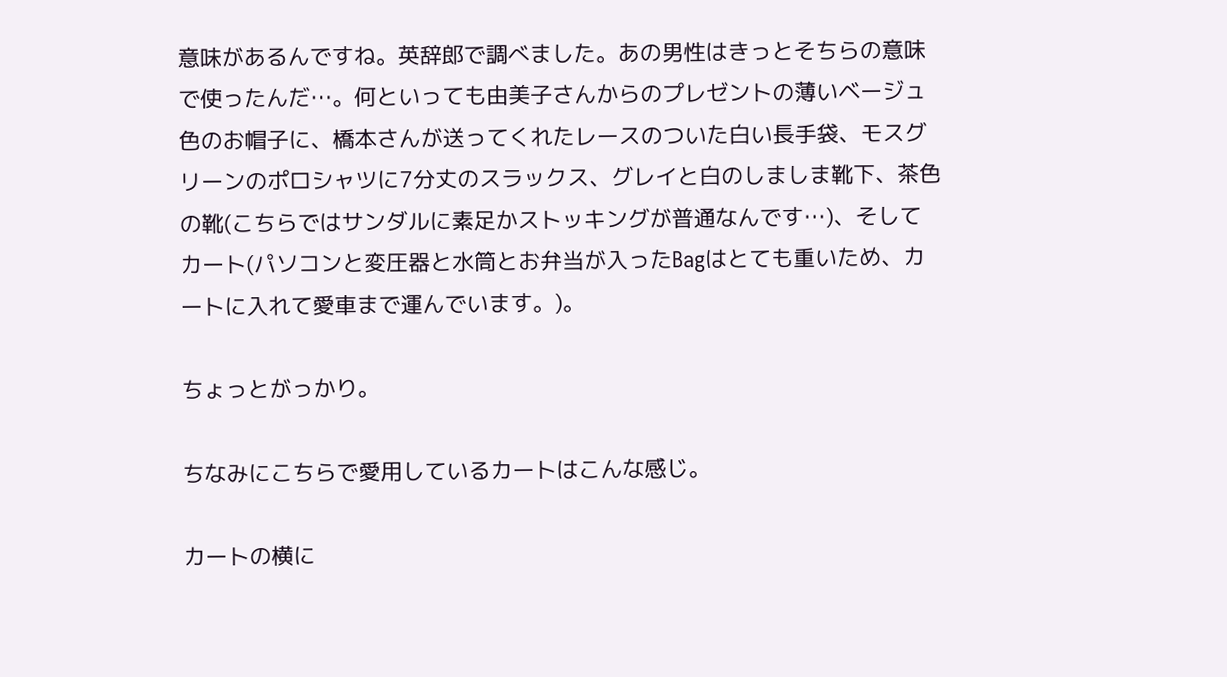意味があるんですね。英辞郎で調べました。あの男性はきっとそちらの意味で使ったんだ…。何といっても由美子さんからのプレゼントの薄いベージュ色のお帽子に、橋本さんが送ってくれたレースのついた白い長手袋、モスグリーンのポロシャツに7分丈のスラックス、グレイと白のしましま靴下、茶色の靴(こちらではサンダルに素足かストッキングが普通なんです…)、そしてカート(パソコンと変圧器と水筒とお弁当が入ったBagはとても重いため、カートに入れて愛車まで運んでいます。)。

ちょっとがっかり。

ちなみにこちらで愛用しているカートはこんな感じ。

カートの横に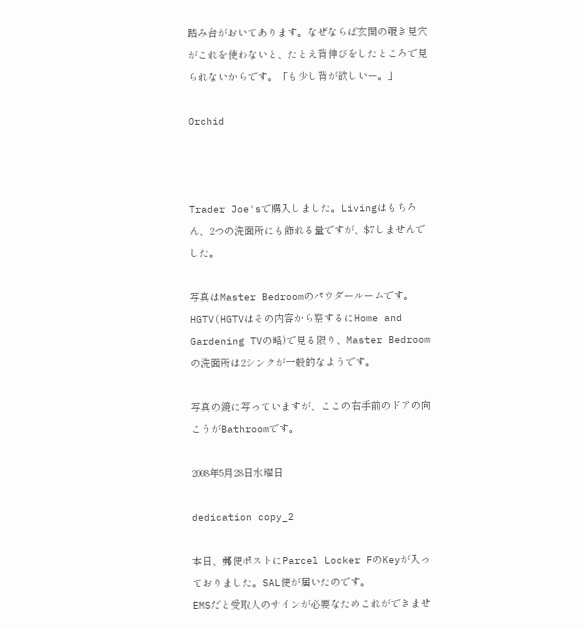踏み台がおいてあります。なぜならば玄関の覗き見穴がこれを使わないと、たとえ背伸びをしたところで見られないからです。「も少し背が欲しいー。」

Orchid



Trader Joe'sで購入しました。Livingはもちろん、2つの洗面所にも飾れる量ですが、$7しませんでした。

写真はMaster Bedroomのパウダールームです。HGTV(HGTVはその内容から察するにHome and Gardening TVの略)で見る限り、Master Bedroomの洗面所は2シンクが一般的なようです。

写真の鏡に写っていますが、ここの右手前のドアの向こうがBathroomです。

2008年5月28日水曜日

dedication copy_2

本日、郵便ポストにParcel Locker FのKeyが入っておりました。SAL便が届いたのです。
EMSだと受取人のサインが必要なためこれができませ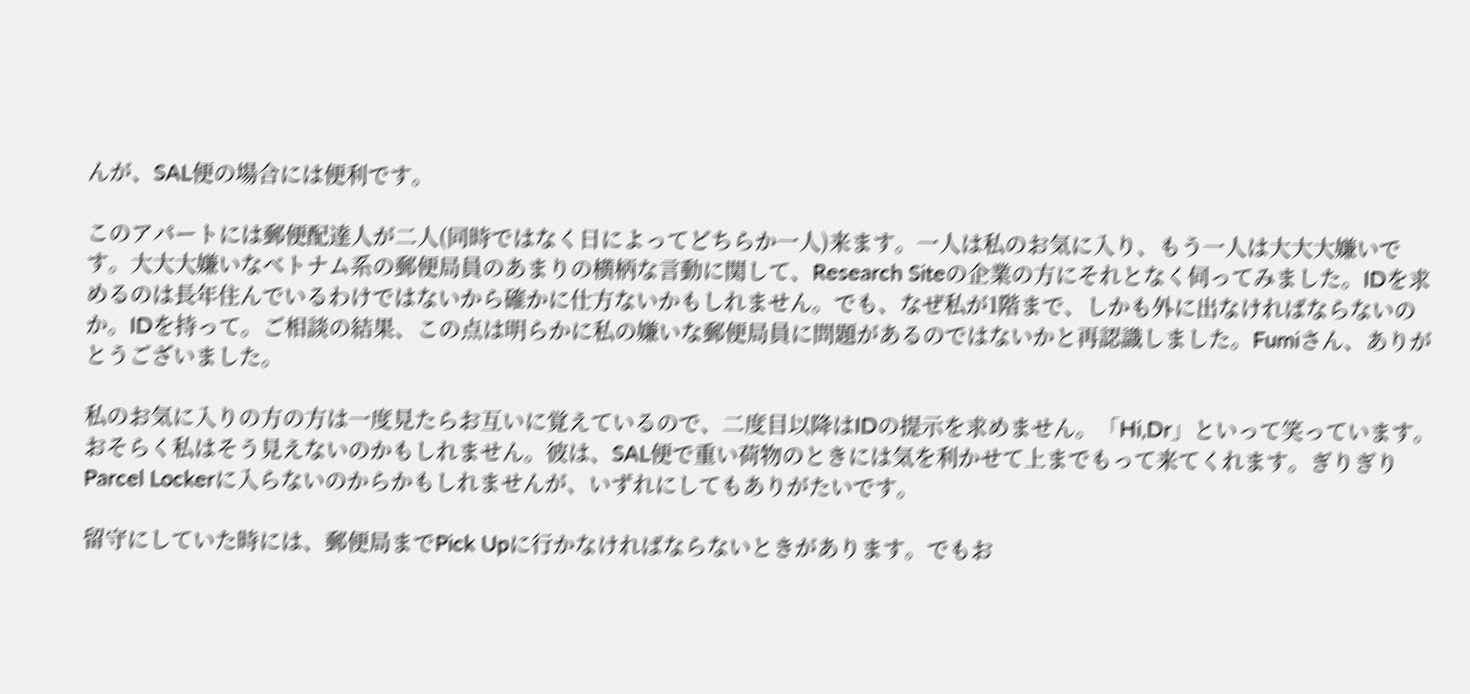んが、SAL便の場合には便利です。

このアパートには郵便配達人が二人(同時ではなく日によってどちらか一人)来ます。一人は私のお気に入り、もう一人は大大大嫌いです。大大大嫌いなベトナム系の郵便局員のあまりの横柄な言動に関して、Research Siteの企業の方にそれとなく伺ってみました。IDを求めるのは長年住んでいるわけではないから確かに仕方ないかもしれません。でも、なぜ私が1階まで、しかも外に出なければならないのか。IDを持って。ご相談の結果、この点は明らかに私の嫌いな郵便局員に問題があるのではないかと再認識しました。Fumiさん、ありがとうございました。

私のお気に入りの方の方は一度見たらお互いに覚えているので、二度目以降はIDの提示を求めません。「Hi,Dr」といって笑っています。おそらく私はそう見えないのかもしれません。彼は、SAL便で重い荷物のときには気を利かせて上までもって来てくれます。ぎりぎりParcel Lockerに入らないのからかもしれませんが、いずれにしてもありがたいです。

留守にしていた時には、郵便局までPick Upに行かなければならないときがあります。でもお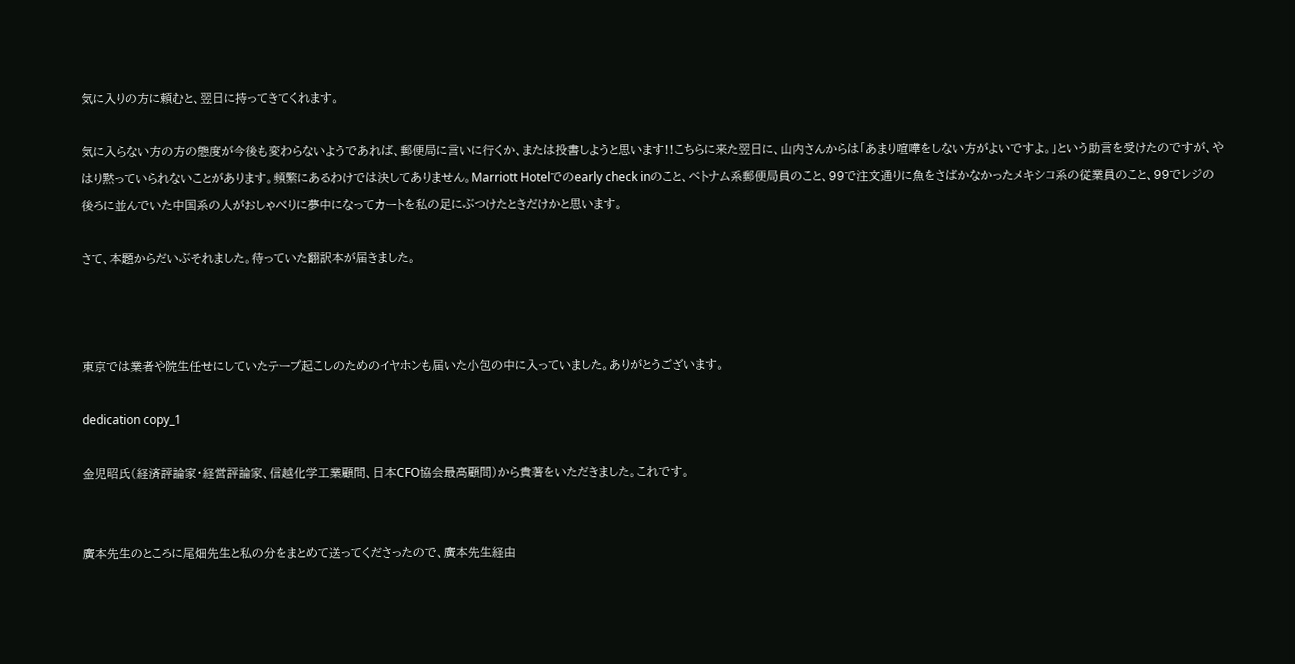気に入りの方に頼むと、翌日に持ってきてくれます。

気に入らない方の方の態度が今後も変わらないようであれば、郵便局に言いに行くか、または投書しようと思います!!こちらに来た翌日に、山内さんからは「あまり喧嘩をしない方がよいですよ。」という助言を受けたのですが、やはり黙っていられないことがあります。頻繁にあるわけでは決してありません。Marriott Hotelでのearly check inのこと、ベトナム系郵便局員のこと、99で注文通りに魚をさばかなかったメキシコ系の従業員のこと、99でレジの後ろに並んでいた中国系の人がおしゃべりに夢中になってカートを私の足にぶつけたときだけかと思います。

さて、本題からだいぶそれました。待っていた翻訳本が届きました。



東京では業者や院生任せにしていたテープ起こしのためのイヤホンも届いた小包の中に入っていました。ありがとうございます。

dedication copy_1

金児昭氏(経済評論家・経営評論家、信越化学工業顧問、日本CFO協会最高顧問)から貴著をいただきました。これです。


廣本先生のところに尾畑先生と私の分をまとめて送ってくださったので、廣本先生経由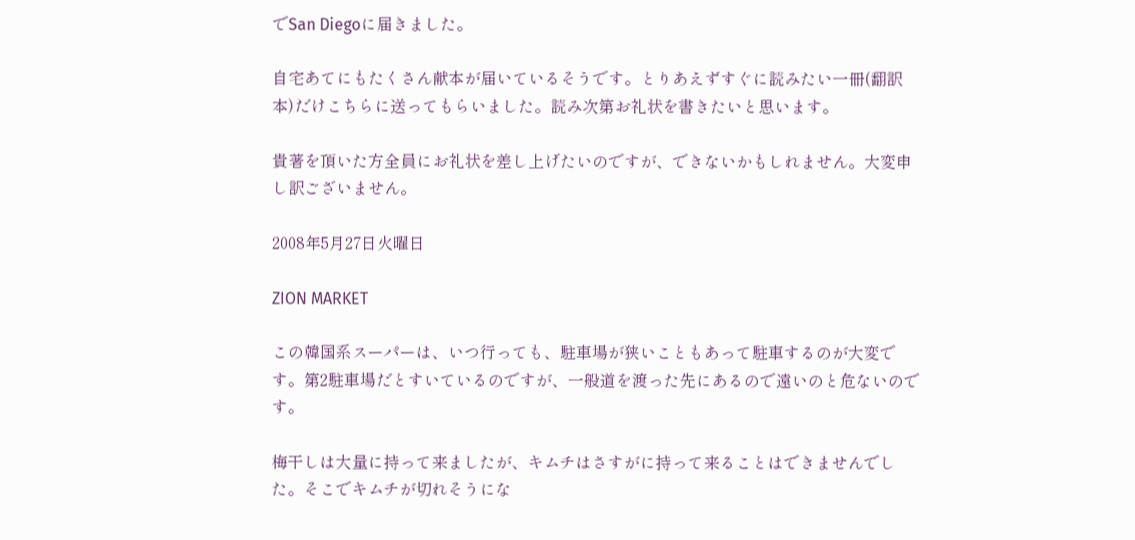でSan Diegoに届きました。

自宅あてにもたくさん献本が届いているそうです。とりあえずすぐに読みたい一冊(翻訳本)だけこちらに送ってもらいました。読み次第お礼状を書きたいと思います。

貴著を頂いた方全員にお礼状を差し上げたいのですが、できないかもしれません。大変申し訳ございません。

2008年5月27日火曜日

ZION MARKET

この韓国系スーパーは、いつ行っても、駐車場が狭いこともあって駐車するのが大変です。第2駐車場だとすいているのですが、一般道を渡った先にあるので遠いのと危ないのです。

梅干しは大量に持って来ましたが、キムチはさすがに持って来ることはできませんでした。そこでキムチが切れそうにな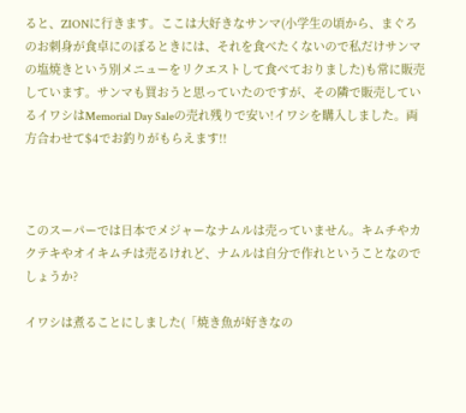ると、ZIONに行きます。ここは大好きなサンマ(小学生の頃から、まぐろのお刺身が食卓にのぼるときには、それを食べたくないので私だけサンマの塩焼きという別メニューをリクエストして食べておりました)も常に販売しています。サンマも買おうと思っていたのですが、その隣で販売しているイワシはMemorial Day Saleの売れ残りで安い!イワシを購入しました。両方合わせて$4でお釣りがもらえます!!



このスーパーでは日本でメジャーなナムルは売っていません。キムチやカクテキやオイキムチは売るけれど、ナムルは自分で作れということなのでしょうか?

イワシは煮ることにしました(「焼き魚が好きなの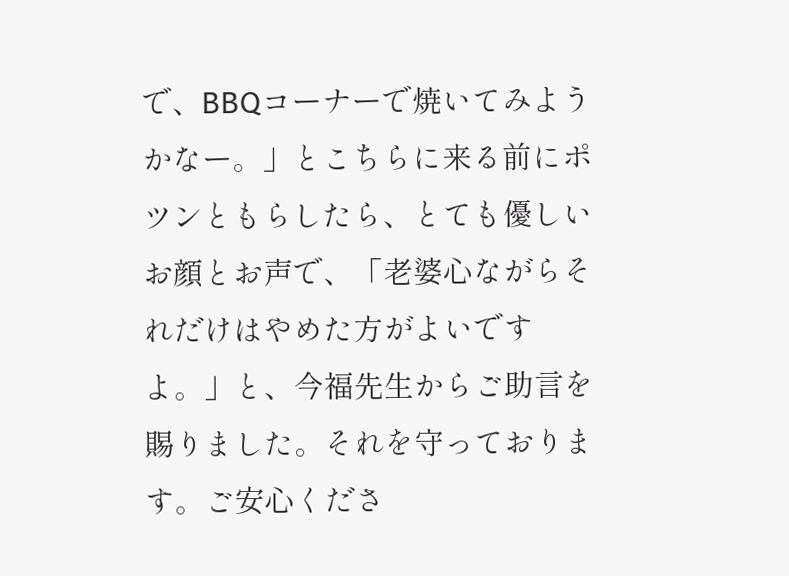で、BBQコーナーで焼いてみようかなー。」とこちらに来る前にポツンともらしたら、とても優しいお顔とお声で、「老婆心ながらそれだけはやめた方がよいですよ。」と、今福先生からご助言を賜りました。それを守っております。ご安心くださ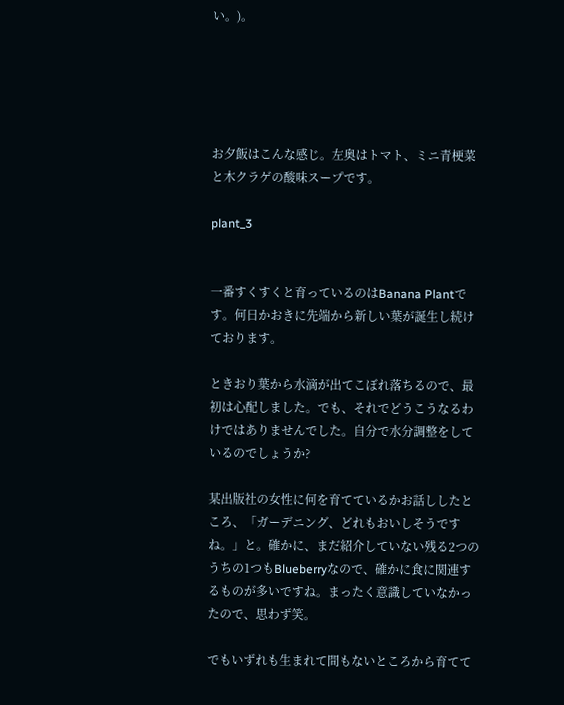い。)。





お夕飯はこんな感じ。左奥はトマト、ミニ青梗菜と木クラゲの酸味スープです。

plant_3


一番すくすくと育っているのはBanana Plantです。何日かおきに先端から新しい葉が誕生し続けております。

ときおり葉から水滴が出てこぼれ落ちるので、最初は心配しました。でも、それでどうこうなるわけではありませんでした。自分で水分調整をしているのでしょうか?

某出版社の女性に何を育てているかお話ししたところ、「ガーデニング、どれもおいしそうですね。」と。確かに、まだ紹介していない残る2つのうちの1つもBlueberryなので、確かに食に関連するものが多いですね。まったく意識していなかったので、思わず笑。

でもいずれも生まれて間もないところから育てて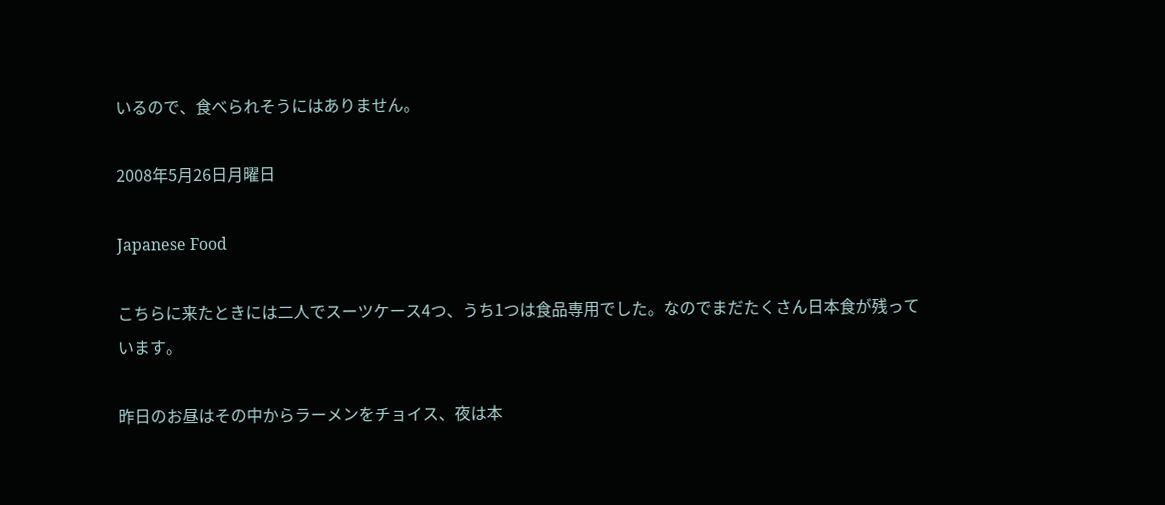いるので、食べられそうにはありません。

2008年5月26日月曜日

Japanese Food

こちらに来たときには二人でスーツケース4つ、うち1つは食品専用でした。なのでまだたくさん日本食が残っています。

昨日のお昼はその中からラーメンをチョイス、夜は本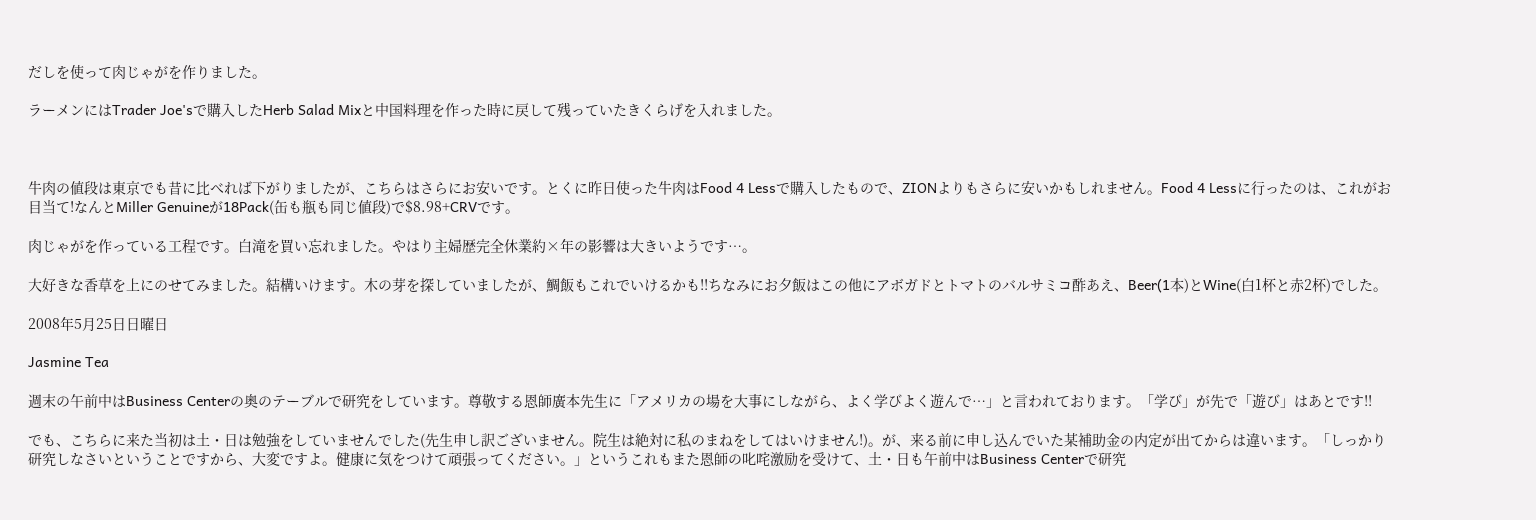だしを使って肉じゃがを作りました。

ラーメンにはTrader Joe'sで購入したHerb Salad Mixと中国料理を作った時に戻して残っていたきくらげを入れました。



牛肉の値段は東京でも昔に比べれば下がりましたが、こちらはさらにお安いです。とくに昨日使った牛肉はFood 4 Lessで購入したもので、ZIONよりもさらに安いかもしれません。Food 4 Lessに行ったのは、これがお目当て!なんとMiller Genuineが18Pack(缶も瓶も同じ値段)で$8.98+CRVです。

肉じゃがを作っている工程です。白滝を買い忘れました。やはり主婦歴完全休業約×年の影響は大きいようです…。

大好きな香草を上にのせてみました。結構いけます。木の芽を探していましたが、鯛飯もこれでいけるかも!!ちなみにお夕飯はこの他にアボガドとトマトのバルサミコ酢あえ、Beer(1本)とWine(白1杯と赤2杯)でした。

2008年5月25日日曜日

Jasmine Tea

週末の午前中はBusiness Centerの奥のテーブルで研究をしています。尊敬する恩師廣本先生に「アメリカの場を大事にしながら、よく学びよく遊んで…」と言われております。「学び」が先で「遊び」はあとです!!

でも、こちらに来た当初は土・日は勉強をしていませんでした(先生申し訳ございません。院生は絶対に私のまねをしてはいけません!)。が、来る前に申し込んでいた某補助金の内定が出てからは違います。「しっかり研究しなさいということですから、大変ですよ。健康に気をつけて頑張ってください。」というこれもまた恩師の叱咤激励を受けて、土・日も午前中はBusiness Centerで研究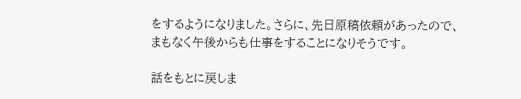をするようになりました。さらに、先日原稿依頼があったので、まもなく午後からも仕事をすることになりそうです。

話をもとに戻しま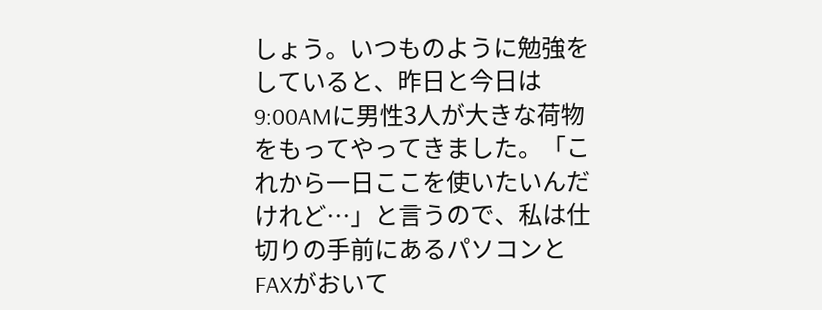しょう。いつものように勉強をしていると、昨日と今日は9:00AMに男性3人が大きな荷物をもってやってきました。「これから一日ここを使いたいんだけれど…」と言うので、私は仕切りの手前にあるパソコンとFAXがおいて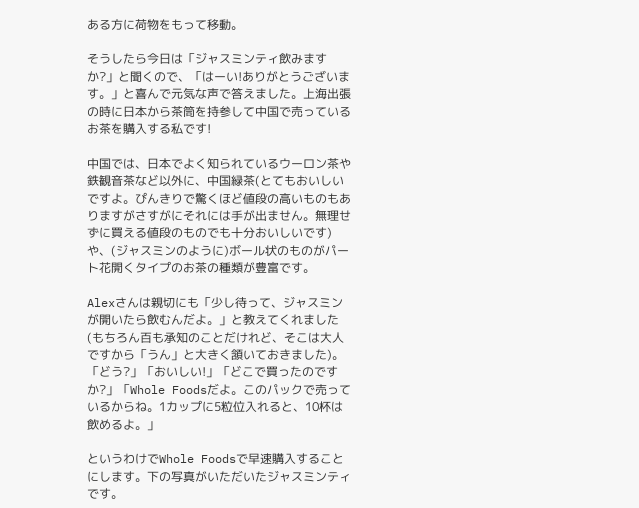ある方に荷物をもって移動。

そうしたら今日は「ジャスミンティ飲みますか?」と聞くので、「はーい!ありがとうございます。」と喜んで元気な声で答えました。上海出張の時に日本から茶筒を持参して中国で売っているお茶を購入する私です!

中国では、日本でよく知られているウーロン茶や鉄観音茶など以外に、中国緑茶(とてもおいしいですよ。ぴんきりで驚くほど値段の高いものもありますがさすがにそれには手が出ません。無理せずに買える値段のものでも十分おいしいです)や、(ジャスミンのように)ボール状のものがパート花開くタイプのお茶の種類が豊富です。

Alexさんは親切にも「少し待って、ジャスミンが開いたら飲むんだよ。」と教えてくれました(もちろん百も承知のことだけれど、そこは大人ですから「うん」と大きく頷いておきました)。「どう?」「おいしい!」「どこで買ったのですか?」「Whole Foodsだよ。このパックで売っているからね。1カップに5粒位入れると、10杯は飲めるよ。」

というわけでWhole Foodsで早速購入することにします。下の写真がいただいたジャスミンティです。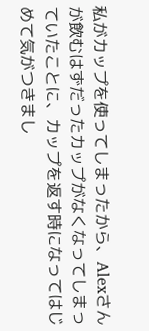私がカップを使ってしまったから、Alexさんが飲むはずだったカップがなくなってしまっていたことに、カップを返す時になってはじめて気がつきまし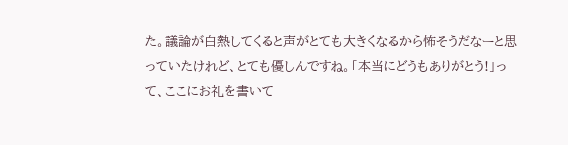た。議論が白熱してくると声がとても大きくなるから怖そうだなーと思っていたけれど、とても優しんですね。「本当にどうもありがとう!」って、ここにお礼を書いて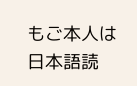もご本人は日本語読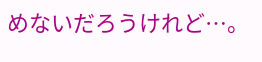めないだろうけれど…。